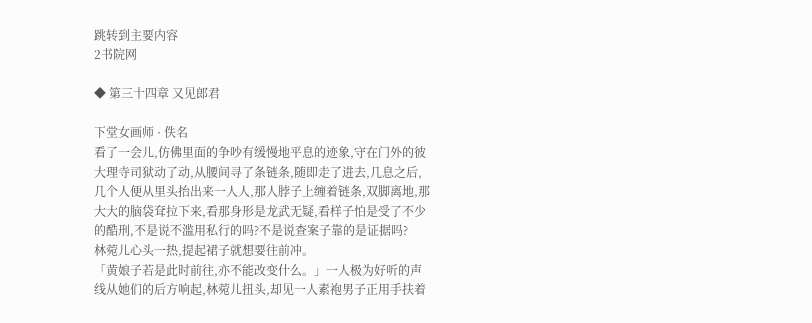跳转到主要内容
2书院网

◆ 第三十四章 又见郎君

下堂女画师 · 佚名
看了一会儿,仿佛里面的争吵有缓慢地平息的迹象,守在门外的彼大理寺司狱动了动,从腰间寻了条链条,随即走了进去,几息之后,几个人便从里头抬出来一人人,那人脖子上缠着链条,双脚离地,那大大的脑袋耷拉下来,看那身形是龙武无疑,看样子怕是受了不少的酷刑,不是说不滥用私行的吗?不是说查案子靠的是证据吗?
林菀儿心头一热,提起裙子就想要往前冲。
「黄娘子若是此时前往,亦不能改变什么。」一人极为好听的声线从她们的后方响起,林菀儿扭头,却见一人素袍男子正用手扶着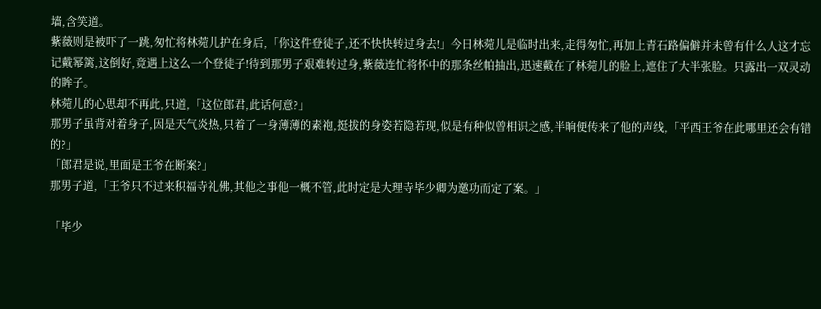墙,含笑道。
紫薇则是被吓了一跳,匆忙将林菀儿护在身后,「你这件登徒子,还不快快转过身去!」今日林菀儿是临时出来,走得匆忙,再加上青石路偏僻并未曾有什么人这才忘记戴幂篱,这倒好,竟遇上这么一个登徒子!待到那男子艰难转过身,紫薇连忙将怀中的那条丝帕抽出,迅速戴在了林菀儿的脸上,遮住了大半张脸。只露出一双灵动的眸子。
林菀儿的心思却不再此,只道,「这位郎君,此话何意?」
那男子虽背对着身子,因是天气炎热,只着了一身薄薄的素袍,挺拔的身姿若隐若现,似是有种似曾相识之感,半晌便传来了他的声线,「平西王爷在此哪里还会有错的?」
「郎君是说,里面是王爷在断案?」
那男子道,「王爷只不过来积福寺礼佛,其他之事他一概不管,此时定是大理寺毕少卿为邀功而定了案。」

「毕少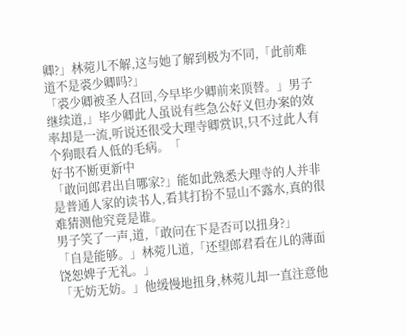卿?」林菀儿不解,这与她了解到极为不同,「此前难道不是裘少卿吗?」
「裘少卿被圣人召回,今早毕少卿前来顶替。」男子继续道,」毕少卿此人虽说有些急公好义但办案的效率却是一流,听说还很受大理寺卿赏识,只不过此人有个狗眼看人低的毛病。「
好书不断更新中
「敢问郎君出自哪家?」能如此熟悉大理寺的人并非是普通人家的读书人,看其打扮不显山不露水,真的很难猜测他究竟是谁。
男子笑了一声,道,「敢问在下是否可以扭身?」
「自是能够。」林菀儿道,「还望郎君看在儿的薄面饶恕婢子无礼。」
「无妨无妨。」他缓慢地扭身,林菀儿却一直注意他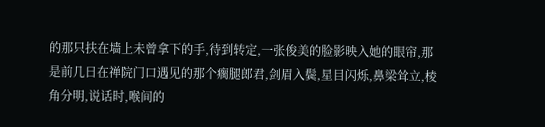的那只扶在墙上未曾拿下的手,待到转定,一张俊美的脸影映入她的眼帘,那是前几日在禅院门口遇见的那个瘸腿郎君,剑眉入鬓,星目闪烁,鼻梁耸立,棱角分明,说话时,喉间的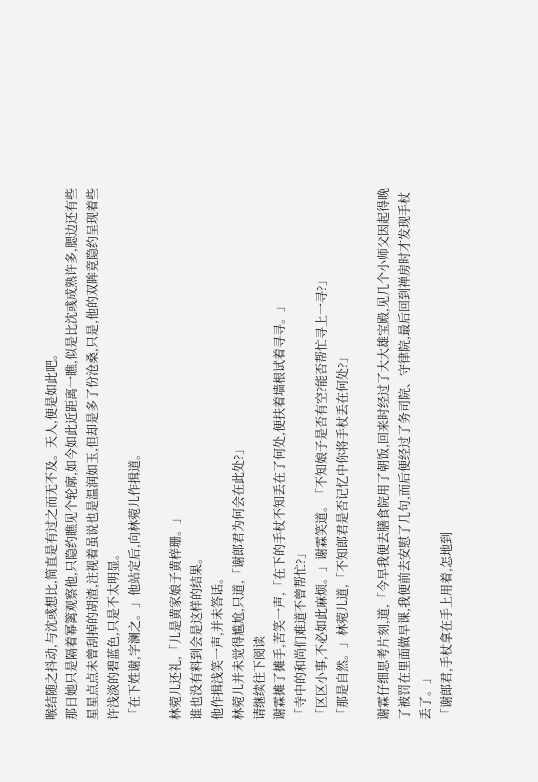喉结随之抖动,与沈彧想比,简直是有过之而无不及。天人,便是如此吧。
那日她只是隔着幂篱观察他,只隐约瞧见个轮廓,如今如此近距离一瞧,似是比沈彧成熟许多,腮边还有些星星点点未曾刮掉的胡渣,注视着虽说也是温润如玉,但却是多了份沧桑,只是,他的双眸竟隐约呈现着些许浅淡的碧蓝色,只是不太明显。
「在下姓谢,字澜之。」他站定后,向林菀儿作揖道。

林菀儿还礼,「儿是黄家娘子黄梓珊。」
谁也没有料到会是这样的结果。
他作揖浅笑一声,并未答话。
林菀儿并未觉得尴尬,只道,「谢郎君为何会在此处?」
请继续往下阅读
谢霖摊了摊手,苦笑一声,「在下的手杖不知丢在了何处,便扶着墙根试着寻寻。」
「寺中的和尚们难道不曾帮忙?」
「区区小事,不必如此麻烦。」谢霖笑道。「不知娘子是否有空?能否帮忙寻上一寻?」
「那是自然。」林菀儿道,「不知郎君是否记忆中你将手杖丢在何处?」

谢霖仔细思考片刻,道,「今早我便去膳食院用了朝饭,回来时经过了大大雄宝殿,见几个小师父因起得晚了被罚在里面做早课,我便前去安慰了几句,而后便经过了务司院、守律院,最后回到禅房时才发现手杖丢了。」
「谢郎君,手杖拿在手上用着,怎地到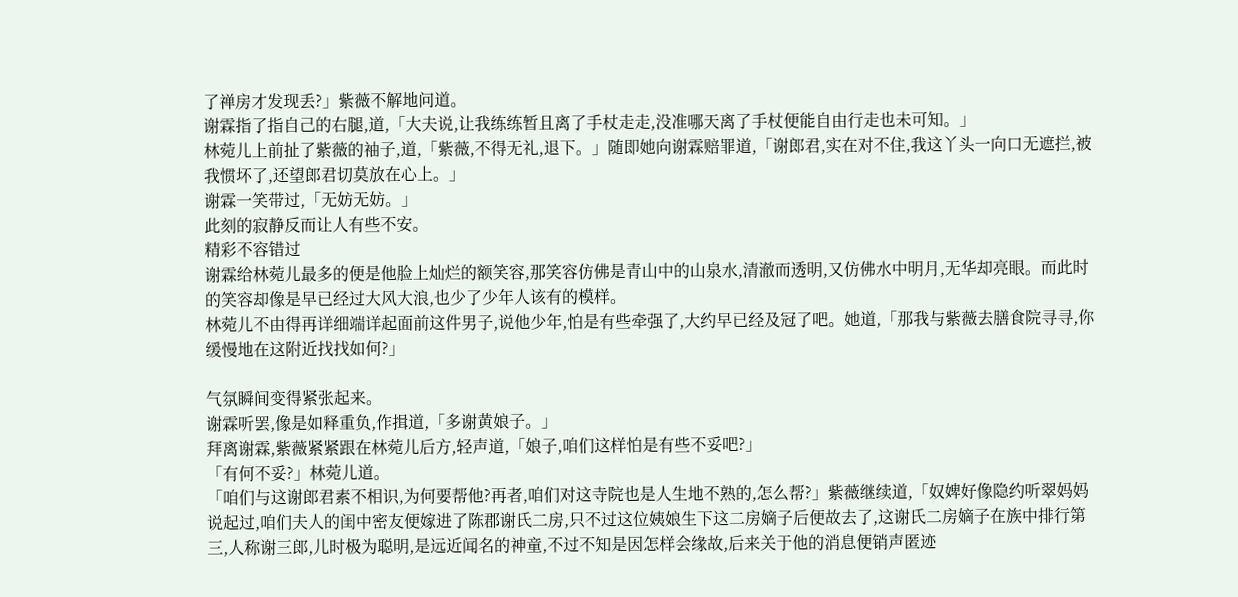了禅房才发现丢?」紫薇不解地问道。
谢霖指了指自己的右腿,道,「大夫说,让我练练暂且离了手杖走走,没准哪天离了手杖便能自由行走也未可知。」
林菀儿上前扯了紫薇的袖子,道,「紫薇,不得无礼,退下。」随即她向谢霖赔罪道,「谢郎君,实在对不住,我这丫头一向口无遮拦,被我惯坏了,还望郎君切莫放在心上。」
谢霖一笑带过,「无妨无妨。」
此刻的寂静反而让人有些不安。
精彩不容错过
谢霖给林菀儿最多的便是他脸上灿烂的额笑容,那笑容仿佛是青山中的山泉水,清澈而透明,又仿佛水中明月,无华却亮眼。而此时的笑容却像是早已经过大风大浪,也少了少年人该有的模样。
林菀儿不由得再详细端详起面前这件男子,说他少年,怕是有些牵强了,大约早已经及冠了吧。她道,「那我与紫薇去膳食院寻寻,你缓慢地在这附近找找如何?」

气氛瞬间变得紧张起来。
谢霖听罢,像是如释重负,作揖道,「多谢黄娘子。」
拜离谢霖,紫薇紧紧跟在林菀儿后方,轻声道,「娘子,咱们这样怕是有些不妥吧?」
「有何不妥?」林菀儿道。
「咱们与这谢郎君素不相识,为何要帮他?再者,咱们对这寺院也是人生地不熟的,怎么帮?」紫薇继续道,「奴婢好像隐约听翠妈妈说起过,咱们夫人的闺中密友便嫁进了陈郡谢氏二房,只不过这位姨娘生下这二房嫡子后便故去了,这谢氏二房嫡子在族中排行第三,人称谢三郎,儿时极为聪明,是远近闻名的神童,不过不知是因怎样会缘故,后来关于他的消息便销声匿迹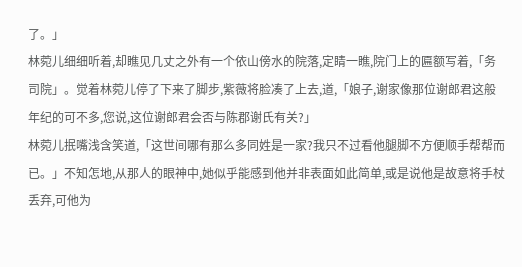了。」
林菀儿细细听着,却瞧见几丈之外有一个依山傍水的院落,定睛一瞧,院门上的匾额写着,「务司院」。觉着林菀儿停了下来了脚步,紫薇将脸凑了上去,道,「娘子,谢家像那位谢郎君这般年纪的可不多,您说,这位谢郎君会否与陈郡谢氏有关?」
林菀儿抿嘴浅含笑道,「这世间哪有那么多同姓是一家?我只不过看他腿脚不方便顺手帮帮而已。」不知怎地,从那人的眼神中,她似乎能感到他并非表面如此简单,或是说他是故意将手杖丢弃,可他为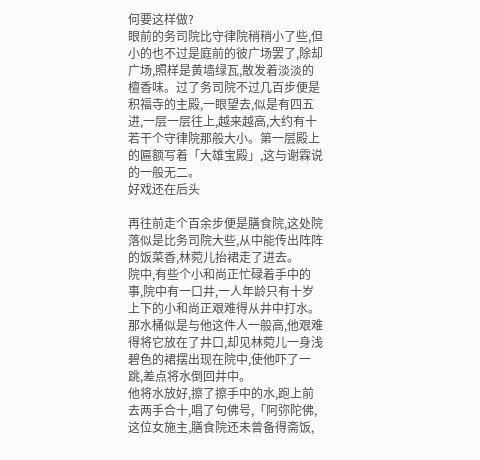何要这样做?
眼前的务司院比守律院稍稍小了些,但小的也不过是庭前的彼广场罢了,除却广场,照样是黄墙绿瓦,散发着淡淡的檀香味。过了务司院不过几百步便是积福寺的主殿,一眼望去,似是有四五进,一层一层往上,越来越高,大约有十若干个守律院那般大小。第一层殿上的匾额写着「大雄宝殿」,这与谢霖说的一般无二。
好戏还在后头

再往前走个百余步便是膳食院,这处院落似是比务司院大些,从中能传出阵阵的饭菜香,林菀儿抬裙走了进去。
院中,有些个小和尚正忙碌着手中的事,院中有一口井,一人年龄只有十岁上下的小和尚正艰难得从井中打水。那水桶似是与他这件人一般高,他艰难得将它放在了井口,却见林菀儿一身浅碧色的裙摆出现在院中,使他吓了一跳,差点将水倒回井中。
他将水放好,擦了擦手中的水,跑上前去两手合十,唱了句佛号,「阿弥陀佛,这位女施主,膳食院还未曾备得斋饭,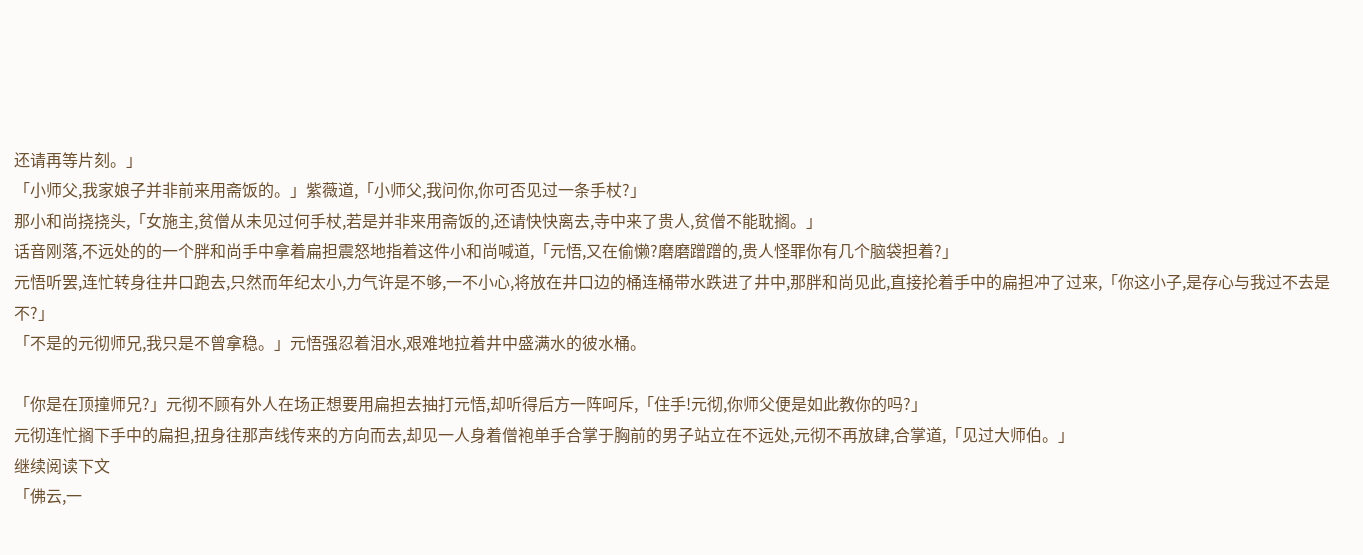还请再等片刻。」
「小师父,我家娘子并非前来用斋饭的。」紫薇道,「小师父,我问你,你可否见过一条手杖?」
那小和尚挠挠头,「女施主,贫僧从未见过何手杖,若是并非来用斋饭的,还请快快离去,寺中来了贵人,贫僧不能耽搁。」
话音刚落,不远处的的一个胖和尚手中拿着扁担震怒地指着这件小和尚喊道,「元悟,又在偷懒?磨磨蹭蹭的,贵人怪罪你有几个脑袋担着?」
元悟听罢,连忙转身往井口跑去,只然而年纪太小,力气许是不够,一不小心,将放在井口边的桶连桶带水跌进了井中,那胖和尚见此,直接抡着手中的扁担冲了过来,「你这小子,是存心与我过不去是不?」
「不是的元彻师兄,我只是不曾拿稳。」元悟强忍着泪水,艰难地拉着井中盛满水的彼水桶。

「你是在顶撞师兄?」元彻不顾有外人在场正想要用扁担去抽打元悟,却听得后方一阵呵斥,「住手!元彻,你师父便是如此教你的吗?」
元彻连忙搁下手中的扁担,扭身往那声线传来的方向而去,却见一人身着僧袍单手合掌于胸前的男子站立在不远处,元彻不再放肆,合掌道,「见过大师伯。」
继续阅读下文
「佛云,一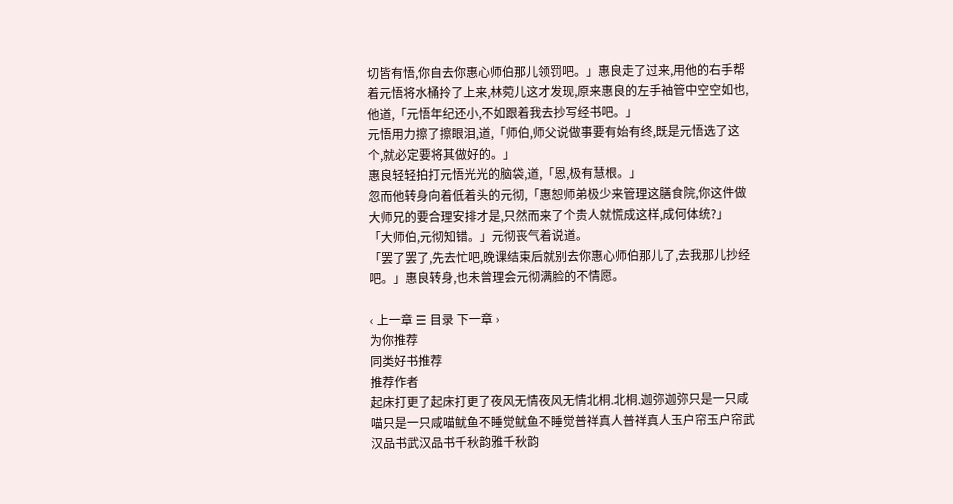切皆有悟,你自去你惠心师伯那儿领罚吧。」惠良走了过来,用他的右手帮着元悟将水桶拎了上来,林菀儿这才发现,原来惠良的左手袖管中空空如也,他道,「元悟年纪还小,不如跟着我去抄写经书吧。」
元悟用力擦了擦眼泪,道,「师伯,师父说做事要有始有终,既是元悟选了这个,就必定要将其做好的。」
惠良轻轻拍打元悟光光的脑袋,道,「恩,极有慧根。」
忽而他转身向着低着头的元彻,「惠恕师弟极少来管理这膳食院,你这件做大师兄的要合理安排才是,只然而来了个贵人就慌成这样,成何体统?」
「大师伯,元彻知错。」元彻丧气着说道。
「罢了罢了,先去忙吧,晚课结束后就别去你惠心师伯那儿了,去我那儿抄经吧。」惠良转身,也未曾理会元彻满脸的不情愿。

‹ 上一章 ☰ 目录 下一章 ›
为你推荐
同类好书推荐
推荐作者
起床打更了起床打更了夜风无情夜风无情北桐.北桐.迦弥迦弥只是一只咸喵只是一只咸喵鱿鱼不睡觉鱿鱼不睡觉普祥真人普祥真人玉户帘玉户帘武汉品书武汉品书千秋韵雅千秋韵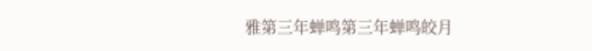雅第三年蝉鸣第三年蝉鸣皎月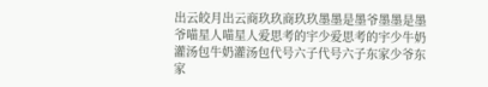出云皎月出云商玖玖商玖玖墨墨是墨爷墨墨是墨爷喵星人喵星人爱思考的宇少爱思考的宇少牛奶灌汤包牛奶灌汤包代号六子代号六子东家少爷东家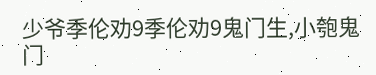少爷季伦劝9季伦劝9鬼门生,小匏鬼门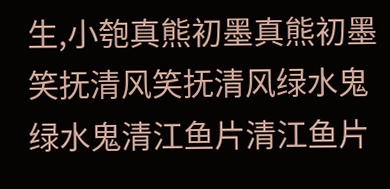生,小匏真熊初墨真熊初墨笑抚清风笑抚清风绿水鬼绿水鬼清江鱼片清江鱼片